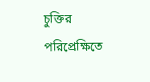চুক্তির পরিপ্রেক্ষিতে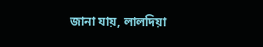জানা যায়, লালদিয়া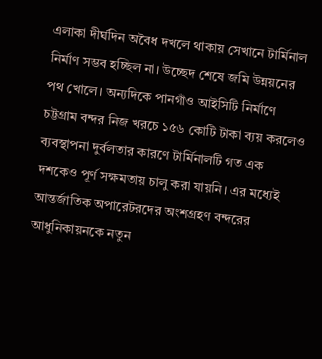এলাকা দীর্ঘদিন অবৈধ দখলে থাকায় সেখানে টার্মিনাল নির্মাণ সম্ভব হচ্ছিল না। উচ্ছেদ শেষে জমি উন্নয়নের পথ খোলে। অন্যদিকে পানগাঁও আইসিটি নির্মাণে চট্টগ্রাম বন্দর নিজ খরচে ১৫৬ কোটি টাকা ব্যয় করলেও ব্যবস্থাপনা দুর্বলতার কারণে টার্মিনালটি গত এক দশকেও পূর্ণ সক্ষমতায় চালু করা যায়নি। এর মধ্যেই আন্তর্জাতিক অপারেটরদের অংশগ্রহণ বন্দরের আধুনিকায়নকে নতুন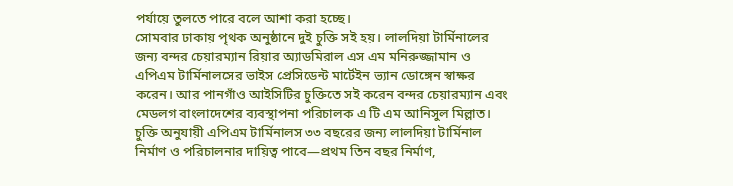পর্যায়ে তুলতে পারে বলে আশা করা হচ্ছে।
সোমবার ঢাকায় পৃথক অনুষ্ঠানে দুই চুক্তি সই হয়। লালদিয়া টার্মিনালের জন্য বন্দর চেয়ারম্যান রিয়ার অ্যাডমিরাল এস এম মনিরুজ্জামান ও এপিএম টার্মিনালসের ভাইস প্রেসিডেন্ট মার্টেইন ভ্যান ডোঙ্গেন স্বাক্ষর করেন। আর পানগাঁও আইসিটির চুক্তিতে সই করেন বন্দর চেয়ারম্যান এবং মেডলগ বাংলাদেশের ব্যবস্থাপনা পরিচালক এ টি এম আনিসুল মিল্লাত।
চুক্তি অনুযায়ী এপিএম টার্মিনালস ৩৩ বছরের জন্য লালদিয়া টার্মিনাল নির্মাণ ও পরিচালনার দায়িত্ব পাবে—প্রথম তিন বছর নির্মাণ,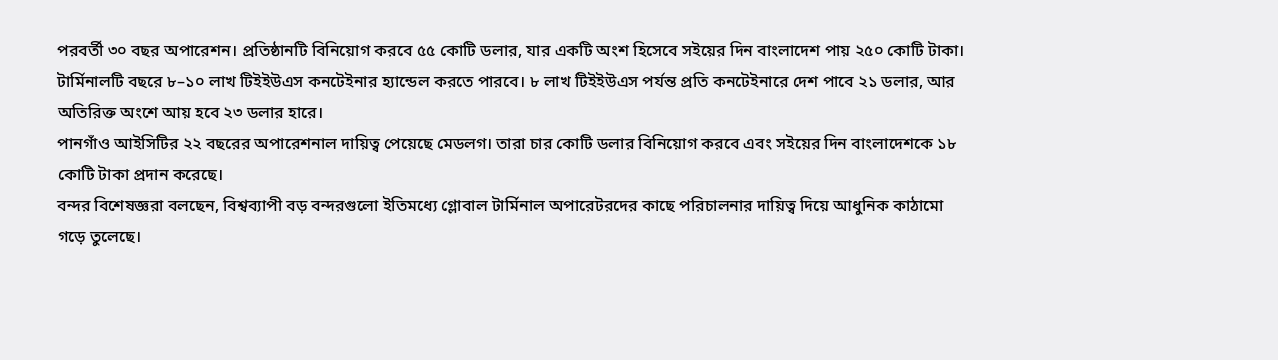পরবর্তী ৩০ বছর অপারেশন। প্রতিষ্ঠানটি বিনিয়োগ করবে ৫৫ কোটি ডলার, যার একটি অংশ হিসেবে সইয়ের দিন বাংলাদেশ পায় ২৫০ কোটি টাকা। টার্মিনালটি বছরে ৮–১০ লাখ টিইইউএস কনটেইনার হ্যান্ডেল করতে পারবে। ৮ লাখ টিইইউএস পর্যন্ত প্রতি কনটেইনারে দেশ পাবে ২১ ডলার, আর অতিরিক্ত অংশে আয় হবে ২৩ ডলার হারে।
পানগাঁও আইসিটির ২২ বছরের অপারেশনাল দায়িত্ব পেয়েছে মেডলগ। তারা চার কোটি ডলার বিনিয়োগ করবে এবং সইয়ের দিন বাংলাদেশকে ১৮ কোটি টাকা প্রদান করেছে।
বন্দর বিশেষজ্ঞরা বলছেন, বিশ্বব্যাপী বড় বন্দরগুলো ইতিমধ্যে গ্লোবাল টার্মিনাল অপারেটরদের কাছে পরিচালনার দায়িত্ব দিয়ে আধুনিক কাঠামো গড়ে তুলেছে।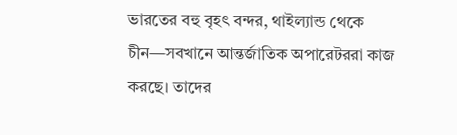ভারতের বহু বৃহৎ বন্দর, থাইল্যান্ড থেকে চীন—সবখানে আন্তর্জাতিক অপারেটররা কাজ করছে। তাদের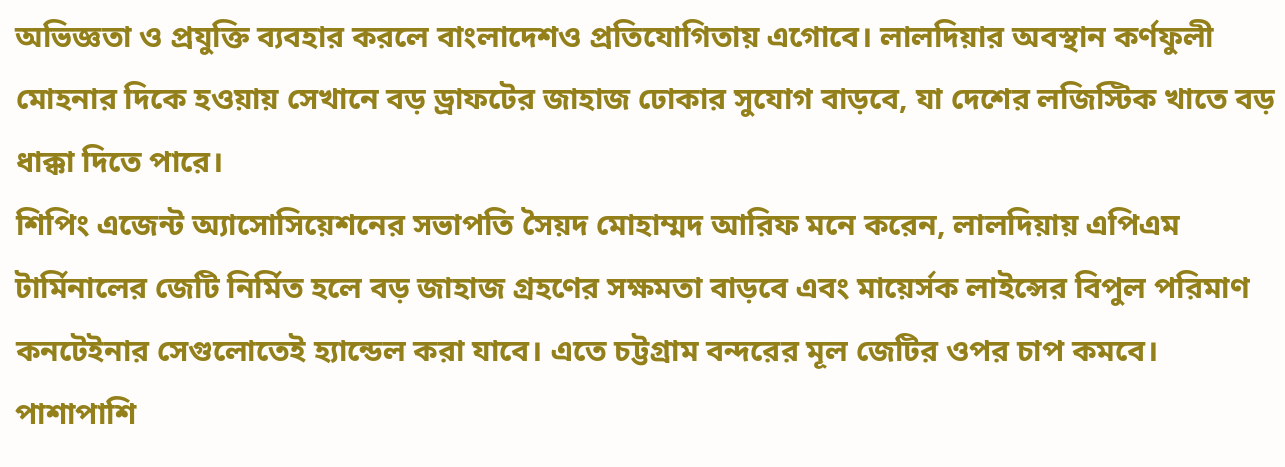অভিজ্ঞতা ও প্রযুক্তি ব্যবহার করলে বাংলাদেশও প্রতিযোগিতায় এগোবে। লালদিয়ার অবস্থান কর্ণফুলী মোহনার দিকে হওয়ায় সেখানে বড় ড্রাফটের জাহাজ ঢোকার সুযোগ বাড়বে, যা দেশের লজিস্টিক খাতে বড় ধাক্কা দিতে পারে।
শিপিং এজেন্ট অ্যাসোসিয়েশনের সভাপতি সৈয়দ মোহাম্মদ আরিফ মনে করেন, লালদিয়ায় এপিএম টার্মিনালের জেটি নির্মিত হলে বড় জাহাজ গ্রহণের সক্ষমতা বাড়বে এবং মায়ের্সক লাইন্সের বিপুল পরিমাণ কনটেইনার সেগুলোতেই হ্যান্ডেল করা যাবে। এতে চট্টগ্রাম বন্দরের মূল জেটির ওপর চাপ কমবে। পাশাপাশি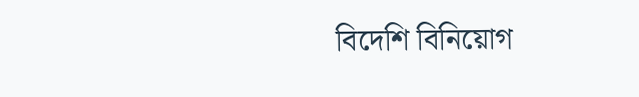বিদেশি বিনিয়োগ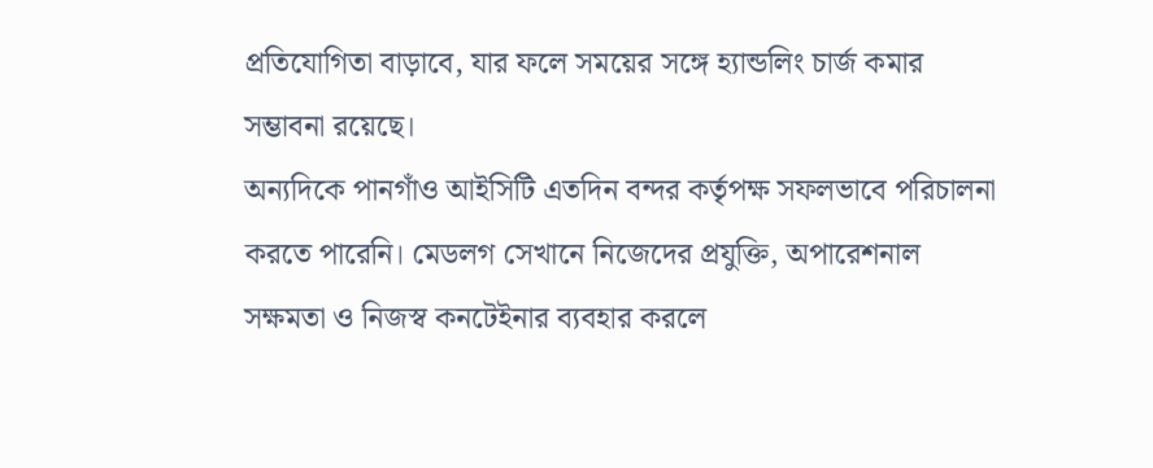প্রতিযোগিতা বাড়াবে, যার ফলে সময়ের সঙ্গে হ্যান্ডলিং চার্জ কমার সম্ভাবনা রয়েছে।
অন্যদিকে পানগাঁও আইসিটি এতদিন বন্দর কর্তৃপক্ষ সফলভাবে পরিচালনা করতে পারেনি। মেডলগ সেখানে নিজেদের প্রযুক্তি, অপারেশনাল সক্ষমতা ও নিজস্ব কনটেইনার ব্যবহার করলে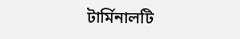টার্মিনালটি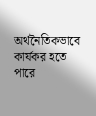অর্থনৈতিকভাবে কার্যকর হতে পারে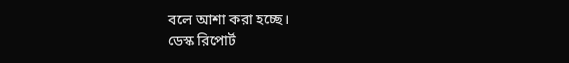বলে আশা করা হচ্ছে।
ডেস্ক রিপোর্ট